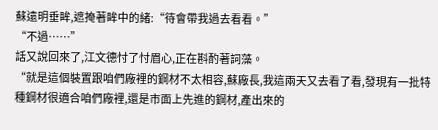蘇遠明垂眸,遮掩著眸中的緒:“待會帶我過去看看。”
“不過……”
話又說回來了,江文德忖了忖眉心,正在斟酌著詞藻。
“就是這個裝置跟咱們廠裡的鋼材不太相容,蘇廠長,我這兩天又去看了看,發現有一批特種鋼材很適合咱們廠裡,還是市面上先進的鋼材,產出來的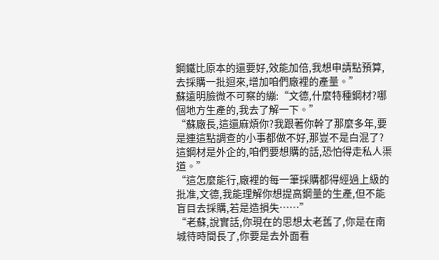鋼鐵比原本的還要好,效能加倍,我想申請點預算,去採購一批迴來,增加咱們廠裡的產量。”
蘇遠明臉微不可察的繃:“文德,什麼特種鋼材?哪個地方生產的,我去了解一下。”
“蘇廠長,這還麻煩你?我跟著你幹了那麼多年,要是連這點調查的小事都做不好,那豈不是白混了?這鋼材是外企的,咱們要想購的話,恐怕得走私人渠道。”
“這怎麼能行,廠裡的每一筆採購都得經過上級的批准,文德,我能理解你想提高鋼量的生產,但不能盲目去採購,若是造損失……”
“老蘇,說實話,你現在的思想太老舊了,你是在南城待時間長了,你要是去外面看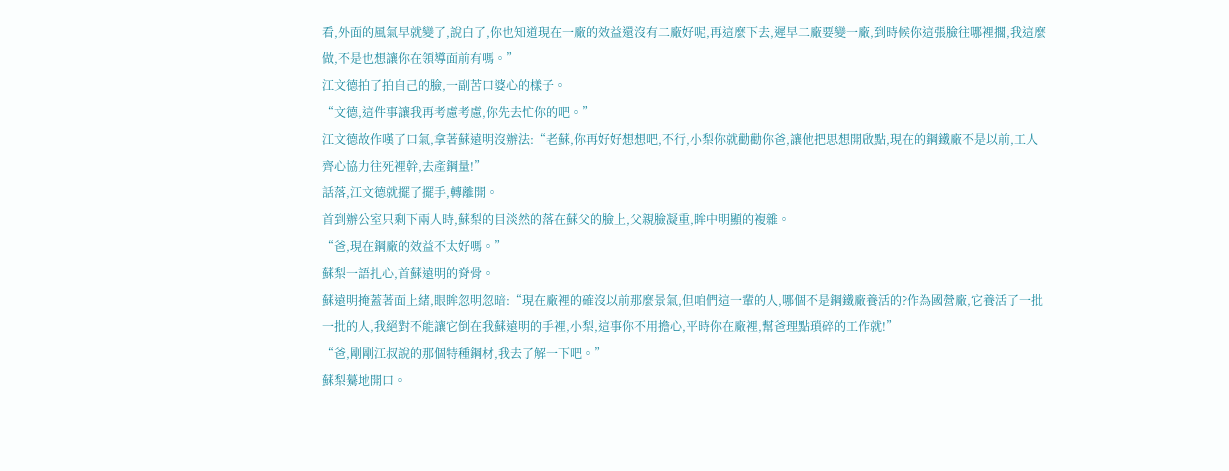看,外面的風氣早就變了,說白了,你也知道現在一廠的效益還沒有二廠好呢,再這麼下去,遲早二廠要變一廠,到時候你這張臉往哪裡擱,我這麼做,不是也想讓你在領導面前有嗎。”
江文德拍了拍自己的臉,一副苦口婆心的樣子。
“文德,這件事讓我再考慮考慮,你先去忙你的吧。”
江文德故作嘆了口氣,拿著蘇遠明沒辦法:“老蘇,你再好好想想吧,不行,小梨你就勸勸你爸,讓他把思想開啟點,現在的鋼鐵廠不是以前,工人齊心協力往死裡幹,去產鋼量!”
話落,江文德就擺了擺手,轉離開。
首到辦公室只剩下兩人時,蘇梨的目淡然的落在蘇父的臉上,父親臉凝重,眸中明顯的複雜。
“爸,現在鋼廠的效益不太好嗎。”
蘇梨一語扎心,首蘇遠明的脊骨。
蘇遠明掩蓋著面上緒,眼眸忽明忽暗:“現在廠裡的確沒以前那麼景氣,但咱們這一輩的人,哪個不是鋼鐵廠養活的?作為國營廠,它養活了一批一批的人,我絕對不能讓它倒在我蘇遠明的手裡,小梨,這事你不用擔心,平時你在廠裡,幫爸理點瑣碎的工作就!”
“爸,剛剛江叔說的那個特種鋼材,我去了解一下吧。”
蘇梨驀地開口。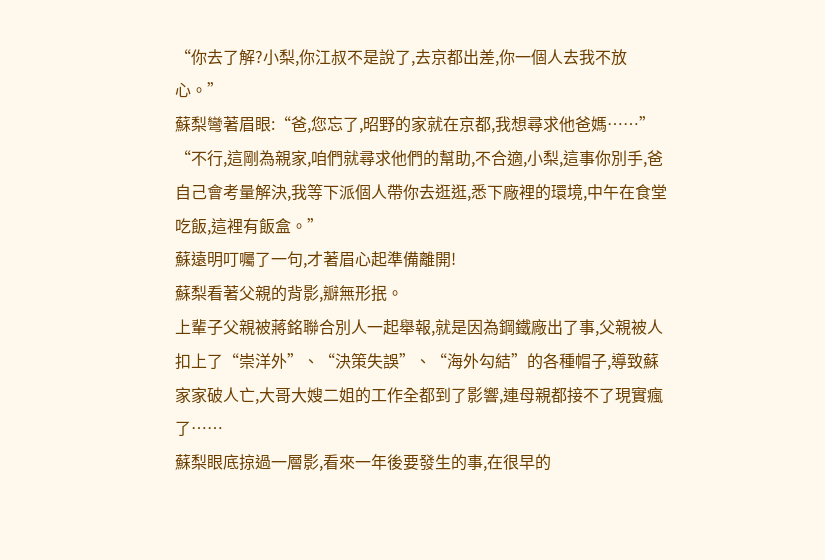“你去了解?小梨,你江叔不是說了,去京都出差,你一個人去我不放心。”
蘇梨彎著眉眼:“爸,您忘了,昭野的家就在京都,我想尋求他爸媽……”
“不行,這剛為親家,咱們就尋求他們的幫助,不合適,小梨,這事你別手,爸自己會考量解決,我等下派個人帶你去逛逛,悉下廠裡的環境,中午在食堂吃飯,這裡有飯盒。”
蘇遠明叮囑了一句,才著眉心起準備離開!
蘇梨看著父親的背影,瓣無形抿。
上輩子父親被蔣銘聯合別人一起舉報,就是因為鋼鐵廠出了事,父親被人扣上了“崇洋外”、“決策失誤”、“海外勾結”的各種帽子,導致蘇家家破人亡,大哥大嫂二姐的工作全都到了影響,連母親都接不了現實瘋了……
蘇梨眼底掠過一層影,看來一年後要發生的事,在很早的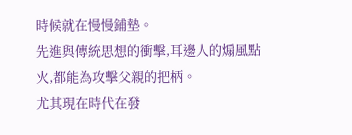時候就在慢慢鋪墊。
先進與傳統思想的衝擊,耳邊人的煽風點火,都能為攻擊父親的把柄。
尤其現在時代在發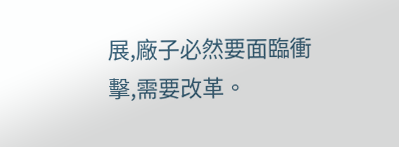展,廠子必然要面臨衝擊,需要改革。